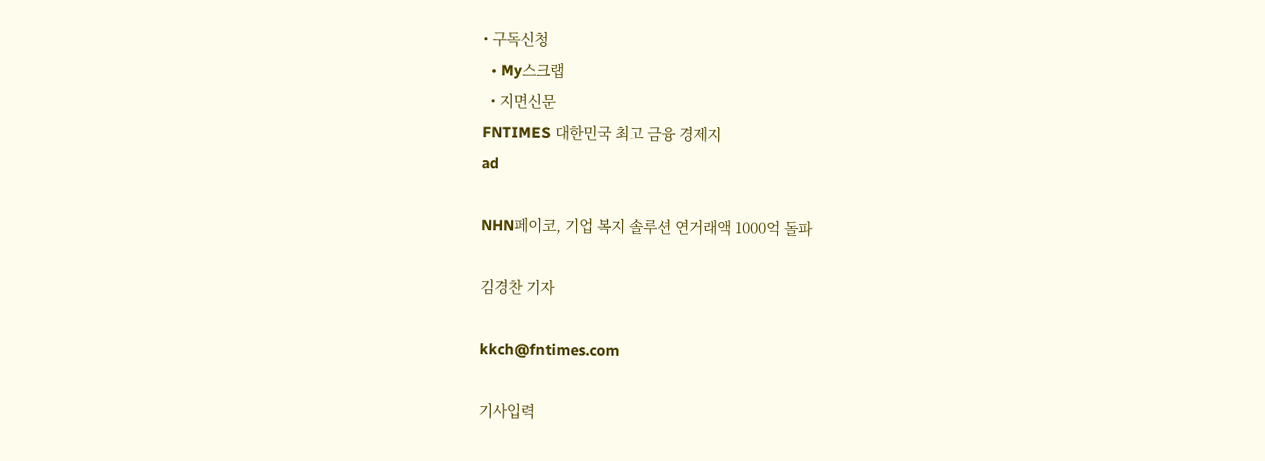• 구독신청
  • My스크랩
  • 지면신문
FNTIMES 대한민국 최고 금융 경제지
ad

NHN페이코, 기업 복지 솔루션 연거래액 1000억 돌파

김경찬 기자

kkch@fntimes.com

기사입력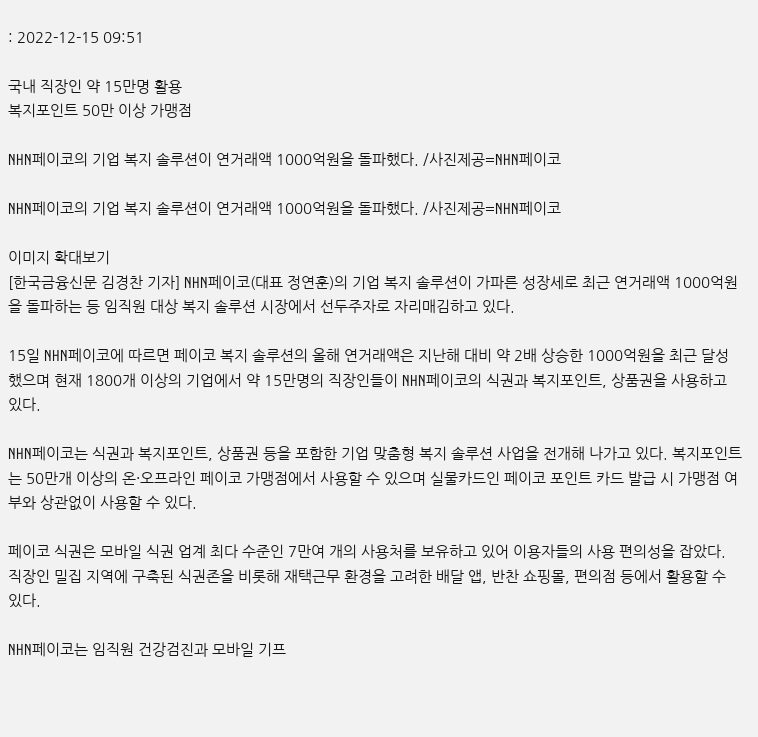: 2022-12-15 09:51

국내 직장인 약 15만명 활용
복지포인트 50만 이상 가맹점

NHN페이코의 기업 복지 솔루션이 연거래액 1000억원을 돌파했다. /사진제공=NHN페이코

NHN페이코의 기업 복지 솔루션이 연거래액 1000억원을 돌파했다. /사진제공=NHN페이코

이미지 확대보기
[한국금융신문 김경찬 기자] NHN페이코(대표 정연훈)의 기업 복지 솔루션이 가파른 성장세로 최근 연거래액 1000억원을 돌파하는 등 임직원 대상 복지 솔루션 시장에서 선두주자로 자리매김하고 있다.

15일 NHN페이코에 따르면 페이코 복지 솔루션의 올해 연거래액은 지난해 대비 약 2배 상승한 1000억원을 최근 달성했으며 현재 1800개 이상의 기업에서 약 15만명의 직장인들이 NHN페이코의 식권과 복지포인트, 상품권을 사용하고 있다.

NHN페이코는 식권과 복지포인트, 상품권 등을 포함한 기업 맞춤형 복지 솔루션 사업을 전개해 나가고 있다. 복지포인트는 50만개 이상의 온·오프라인 페이코 가맹점에서 사용할 수 있으며 실물카드인 페이코 포인트 카드 발급 시 가맹점 여부와 상관없이 사용할 수 있다.

페이코 식권은 모바일 식권 업계 최다 수준인 7만여 개의 사용처를 보유하고 있어 이용자들의 사용 편의성을 잡았다. 직장인 밀집 지역에 구축된 식권존을 비롯해 재택근무 환경을 고려한 배달 앱, 반찬 쇼핑몰, 편의점 등에서 활용할 수 있다.

NHN페이코는 임직원 건강검진과 모바일 기프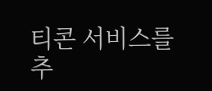티콘 서비스를 추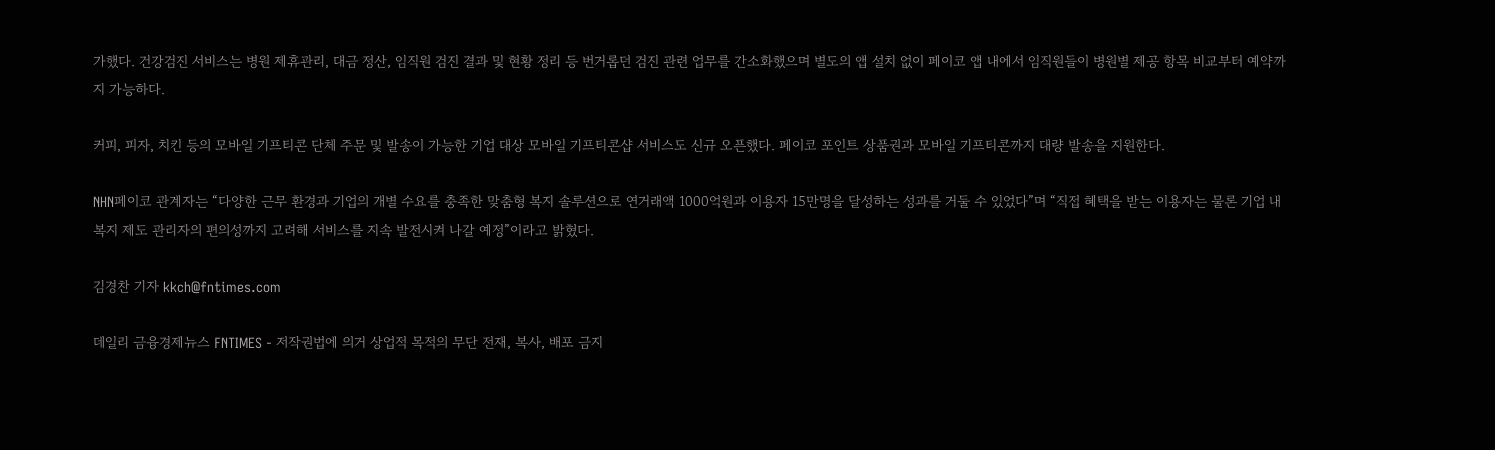가했다. 건강검진 서비스는 병원 제휴관리, 대금 정산, 임직원 검진 결과 및 현황 정리 등 번거롭던 검진 관련 업무를 간소화했으며 별도의 앱 설치 없이 페이코 앱 내에서 임직원들이 병원별 제공 항목 비교부터 예약까지 가능하다.

커피, 피자, 치킨 등의 모바일 기프티콘 단체 주문 및 발송이 가능한 기업 대상 모바일 기프티콘샵 서비스도 신규 오픈했다. 페이코 포인트 상품권과 모바일 기프티콘까지 대량 발송을 지원한다.

NHN페이코 관계자는 “다양한 근무 환경과 기업의 개별 수요를 충족한 맞춤형 복지 솔루션으로 연거래액 1000억원과 이용자 15만명을 달성하는 성과를 거둘 수 있었다”며 “직접 혜택을 받는 이용자는 물론 기업 내 복지 제도 관리자의 편의성까지 고려해 서비스를 지속 발전시켜 나갈 예정”이라고 밝혔다.

김경찬 기자 kkch@fntimes.com

데일리 금융경제뉴스 FNTIMES - 저작권법에 의거 상업적 목적의 무단 전재, 복사, 배포 금지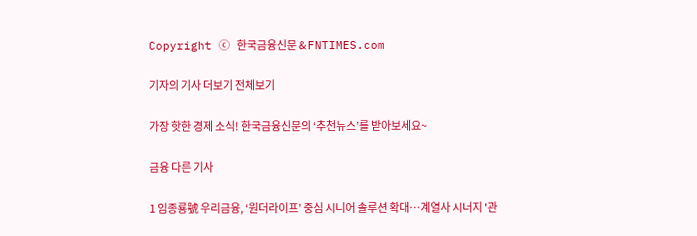Copyright ⓒ 한국금융신문 & FNTIMES.com

기자의 기사 더보기 전체보기

가장 핫한 경제 소식! 한국금융신문의 ‘추천뉴스’를 받아보세요~

금융 다른 기사

1 임종룡號 우리금융, ‘원더라이프’ 중심 시니어 솔루션 확대…계열사 시너지 '관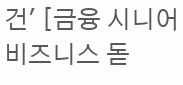건' [금융 시니어 비즈니스 돋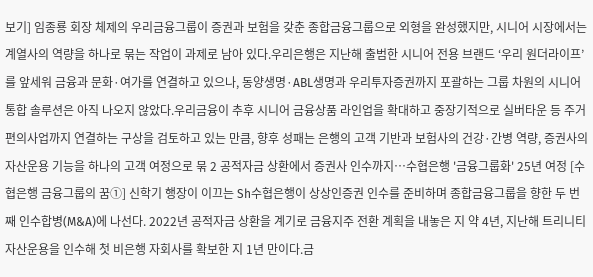보기] 임종룡 회장 체제의 우리금융그룹이 증권과 보험을 갖춘 종합금융그룹으로 외형을 완성했지만, 시니어 시장에서는 계열사의 역량을 하나로 묶는 작업이 과제로 남아 있다.우리은행은 지난해 출범한 시니어 전용 브랜드 ‘우리 원더라이프’를 앞세워 금융과 문화·여가를 연결하고 있으나, 동양생명·ABL생명과 우리투자증권까지 포괄하는 그룹 차원의 시니어 통합 솔루션은 아직 나오지 않았다.우리금융이 추후 시니어 금융상품 라인업을 확대하고 중장기적으로 실버타운 등 주거 편의사업까지 연결하는 구상을 검토하고 있는 만큼, 향후 성패는 은행의 고객 기반과 보험사의 건강·간병 역량, 증권사의 자산운용 기능을 하나의 고객 여정으로 묶 2 공적자금 상환에서 증권사 인수까지…수협은행 '금융그룹화' 25년 여정 [수협은행 금융그룹의 꿈①] 신학기 행장이 이끄는 Sh수협은행이 상상인증권 인수를 준비하며 종합금융그룹을 향한 두 번째 인수합병(M&A)에 나선다. 2022년 공적자금 상환을 계기로 금융지주 전환 계획을 내놓은 지 약 4년, 지난해 트리니티자산운용을 인수해 첫 비은행 자회사를 확보한 지 1년 만이다.금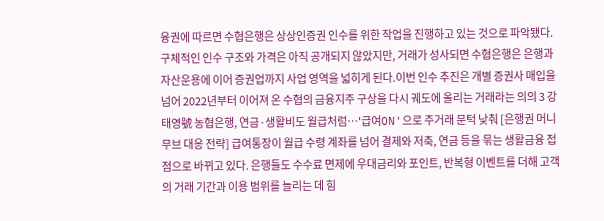융권에 따르면 수협은행은 상상인증권 인수를 위한 작업을 진행하고 있는 것으로 파악됐다. 구체적인 인수 구조와 가격은 아직 공개되지 않았지만, 거래가 성사되면 수협은행은 은행과 자산운용에 이어 증권업까지 사업 영역을 넓히게 된다.이번 인수 추진은 개별 증권사 매입을 넘어 2022년부터 이어져 온 수협의 금융지주 구상을 다시 궤도에 올리는 거래라는 의의 3 강태영號 농협은행, 연금·생활비도 월급처럼…'급여ON'으로 주거래 문턱 낮춰 [은행권 머니무브 대응 전략] 급여통장이 월급 수령 계좌를 넘어 결제와 저축, 연금 등을 묶는 생활금융 접점으로 바뀌고 있다. 은행들도 수수료 면제에 우대금리와 포인트, 반복형 이벤트를 더해 고객의 거래 기간과 이용 범위를 늘리는 데 힘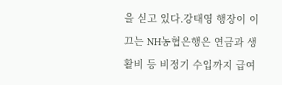을 싣고 있다.강태영 행장이 이끄는 NH농협은행은 연금과 생활비 등 비정기 수입까지 급여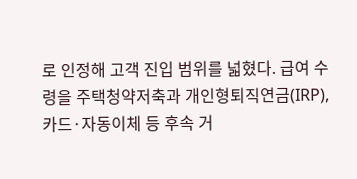로 인정해 고객 진입 범위를 넓혔다. 급여 수령을 주택청약저축과 개인형퇴직연금(IRP), 카드·자동이체 등 후속 거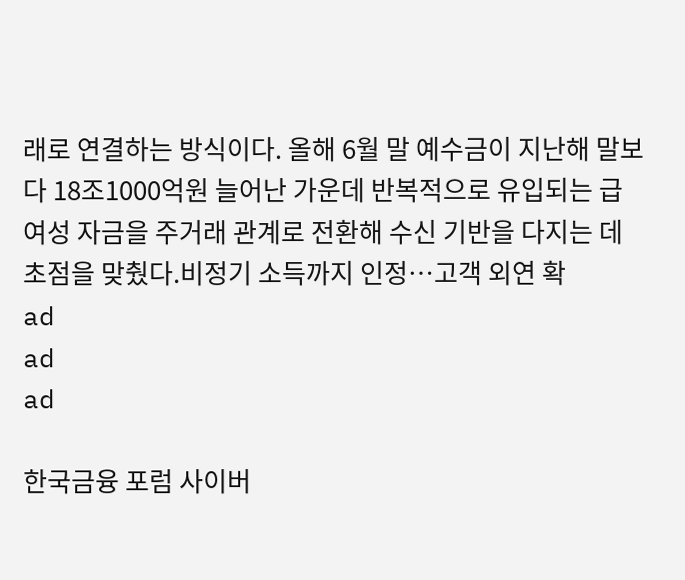래로 연결하는 방식이다. 올해 6월 말 예수금이 지난해 말보다 18조1000억원 늘어난 가운데 반복적으로 유입되는 급여성 자금을 주거래 관계로 전환해 수신 기반을 다지는 데 초점을 맞췄다.비정기 소득까지 인정…고객 외연 확
ad
ad
ad

한국금융 포럼 사이버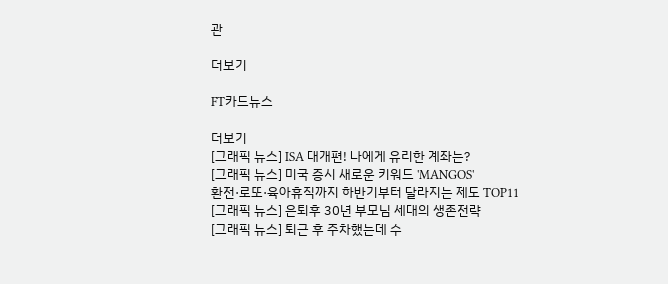관

더보기

FT카드뉴스

더보기
[그래픽 뉴스] ISA 대개편! 나에게 유리한 계좌는?
[그래픽 뉴스] 미국 증시 새로운 키워드 'MANGOS'
환전·로또·육아휴직까지 하반기부터 달라지는 제도 TOP11
[그래픽 뉴스] 은퇴후 30년 부모님 세대의 생존전략
[그래픽 뉴스] 퇴근 후 주차했는데 수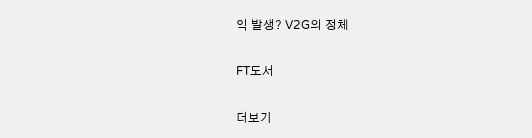익 발생? V2G의 정체

FT도서

더보기